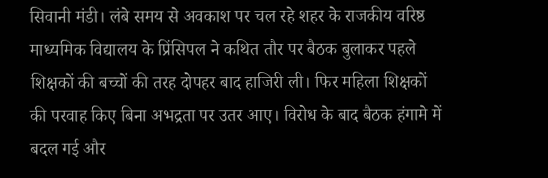सिवानी मंडी। लंबे समय से अवकाश पर चल रहे शहर के राजकीय वरिष्ठ माध्यमिक विद्यालय के प्रिंसिपल ने कथित तौर पर बैठक बुलाकर पहले शिक्षकों की बच्चों की तरह दोपहर बाद हाजिरी ली। फिर महिला शिक्षकों की परवाह किए बिना अभद्रता पर उतर आए। विरोध के बाद बैठक हंगामे में बदल गई और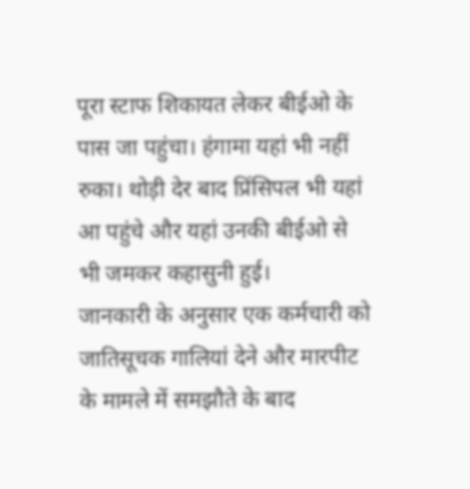पूरा स्टाफ शिकायत लेकर बीईओ के पास जा पहुंचा। हंगामा यहां भी नहीं रुका। थोड़ी देर बाद प्रिंसिपल भी यहां आ पहुंचे और यहां उनकी बीईओ से भी जमकर कहासुनी हुई।
जानकारी के अनुसार एक कर्मचारी को जातिसूचक गालियां देने और मारपीट के मामले में समझौते के बाद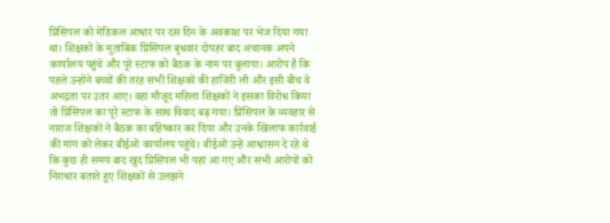प्रिंसिपल को मेडिकल आधार पर दस दिन के अवकाश पर भेज दिया गया था। शिक्षकों के मुताबिक प्रिंसिपल बुधवार दोपहर बाद अचानक अपने कार्यालय पहुंचे और पूरे स्टाफ को बैठक के नाम पर बुलाया। आरोप है कि पहले उन्होंने बच्चों की तरह सभी शिक्षकों की हाजिरी ली और इसी बीच वे अभद्रता पर उतर आए। वहां मौजूद महिला शिक्षकों ने इसका विरोध किया तो प्रिंसिपल का पूरे स्टाफ के साथ विवाद बढ़ गया। प्रिंसिपल के व्यवहार से नाराज शिक्षकों ने बैठक का बहिष्कार कर दिया और उनके खिलाफ कार्रवाई की मांग को लेकर बीईओ कार्यालय पहुंचे। बीईओ उन्हें आश्वासन दे रहे थे कि कुछ ही समय बाद खुद प्रिंसिपल भी यहां आ गए और सभी आरोपों को निराधार बताते हुए शिक्षकों से उलझने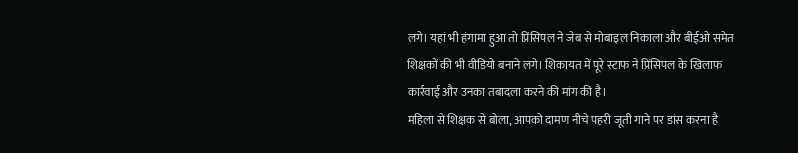लगे। यहां भी हंगामा हुआ तो प्रिंसिपल ने जेब से मोबाइल निकाला और बीईओ समेत शिक्षकों की भी वीडियो बनाने लगे। शिकायत में पूरे स्टाफ ने प्रिंसिपल के खिलाफ कार्रवाई और उनका तबादला करने की मांग की है।
महिला से शिक्षक से बोला, आपको दामण नीचे पहरी जूती गाने पर डांस करना है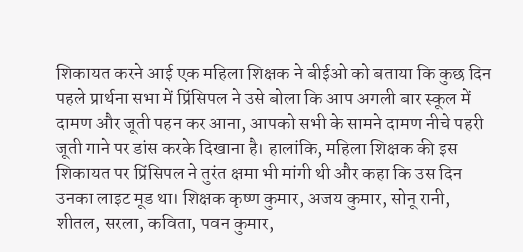शिकायत करने आई एक महिला शिक्षक ने बीईओ को बताया कि कुछ दिन पहले प्रार्थना सभा में प्रिंसिपल ने उसे बोला कि आप अगली बार स्कूल में दामण और जूती पहन कर आना, आपको सभी के सामने दामण नीचे पहरी जूती गाने पर डांस करके दिखाना है। हालांकि, महिला शिक्षक की इस शिकायत पर प्रिंसिपल ने तुरंत क्षमा भी मांगी थी और कहा कि उस दिन उनका लाइट मूड था। शिक्षक कृष्ण कुमार, अजय कुमार, सोनू रानी, शीतल, सरला, कविता, पवन कुमार,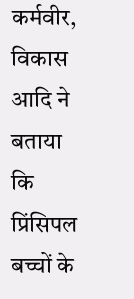कर्मवीर, विकास आदि ने बताया कि प्रिंसिपल बच्चों के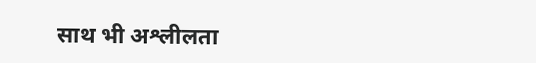साथ भी अश्लीलता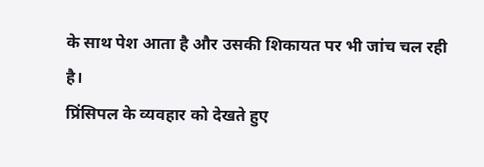के साथ पेश आता है और उसकी शिकायत पर भी जांच चल रही है।
प्रिंसिपल के व्यवहार को देखते हुए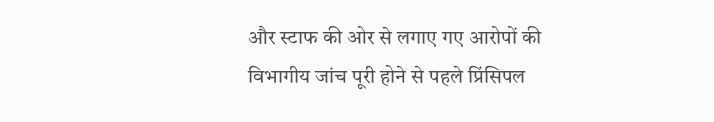और स्टाफ की ओर से लगाए गए आरोपों की विभागीय जांच पूरी होने से पहले प्रिंसिपल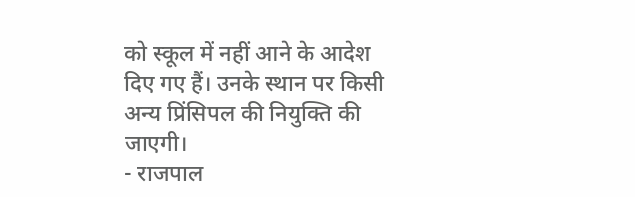को स्कूल में नहीं आने के आदेश दिए गए हैं। उनके स्थान पर किसी अन्य प्रिंसिपल की नियुक्ति की जाएगी।
- राजपाल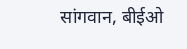सांगवान, बीईओ